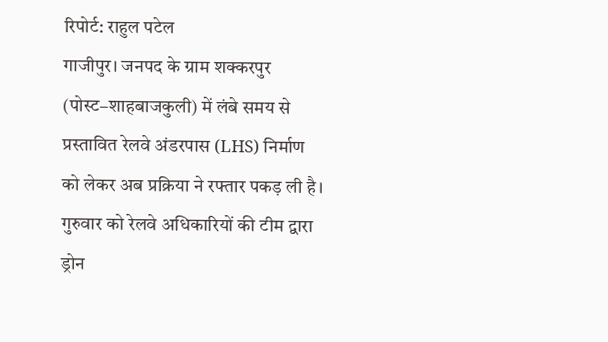रिपोर्ट: राहुल पटेल
गाजीपुर। जनपद के ग्राम शक्करपुर (पोस्ट–शाहबाजकुली) में लंबे समय से प्रस्तावित रेलवे अंडरपास (LHS) निर्माण को लेकर अब प्रक्रिया ने रफ्तार पकड़ ली है। गुरुवार को रेलवे अधिकारियों की टीम द्वारा ड्रोन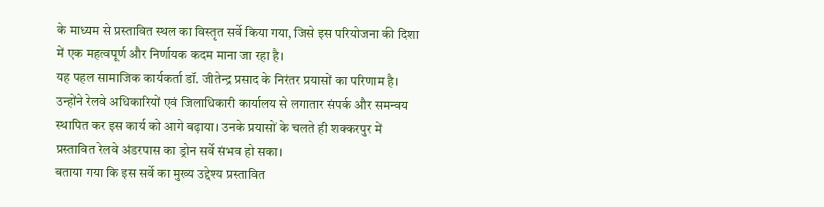के माध्यम से प्रस्तावित स्थल का विस्तृत सर्वे किया गया, जिसे इस परियोजना की दिशा में एक महत्वपूर्ण और निर्णायक कदम माना जा रहा है।
यह पहल सामाजिक कार्यकर्ता डॉ. जीतेन्द्र प्रसाद के निरंतर प्रयासों का परिणाम है। उन्होंने रेलवे अधिकारियों एवं जिलाधिकारी कार्यालय से लगातार संपर्क और समन्वय स्थापित कर इस कार्य को आगे बढ़ाया। उनके प्रयासों के चलते ही शक्करपुर में प्रस्तावित रेलवे अंडरपास का ड्रोन सर्वे संभव हो सका।
बताया गया कि इस सर्वे का मुख्य उद्देश्य प्रस्तावित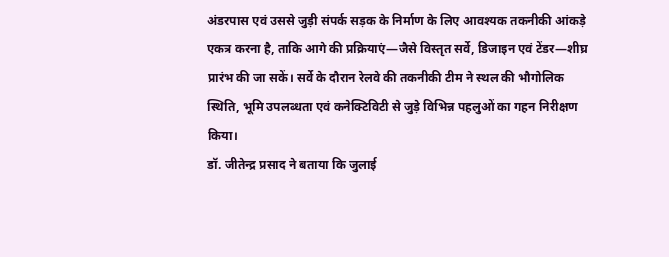अंडरपास एवं उससे जुड़ी संपर्क सड़क के निर्माण के लिए आवश्यक तकनीकी आंकड़े एकत्र करना है, ताकि आगे की प्रक्रियाएं—जैसे विस्तृत सर्वे, डिजाइन एवं टेंडर—शीघ्र प्रारंभ की जा सकें। सर्वे के दौरान रेलवे की तकनीकी टीम ने स्थल की भौगोलिक स्थिति, भूमि उपलब्धता एवं कनेक्टिविटी से जुड़े विभिन्न पहलुओं का गहन निरीक्षण किया।
डॉ. जीतेन्द्र प्रसाद ने बताया कि जुलाई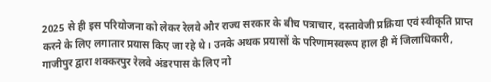2025 से ही इस परियोजना को लेकर रेलवे और राज्य सरकार के बीच पत्राचार, दस्तावेजी प्रक्रिया एवं स्वीकृति प्राप्त करने के लिए लगातार प्रयास किए जा रहे थे। उनके अथक प्रयासों के परिणामस्वरूप हाल ही में जिलाधिकारी, गाजीपुर द्वारा शक्करपुर रेलवे अंडरपास के लिए नो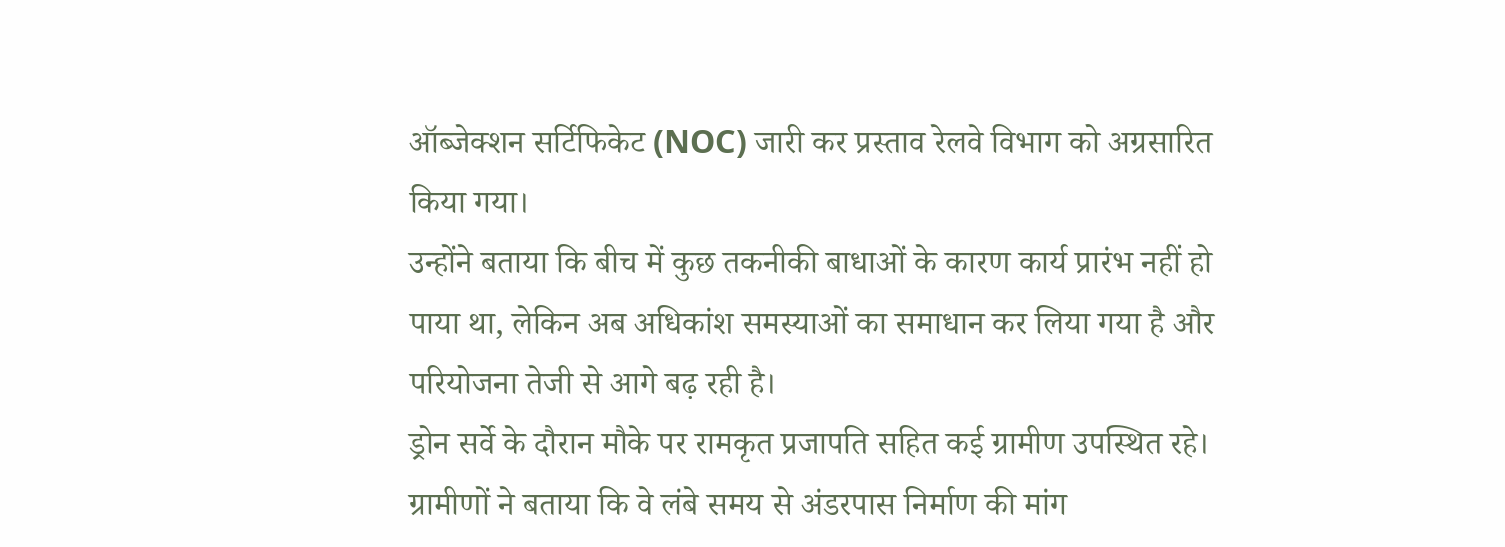ऑब्जेक्शन सर्टिफिकेट (NOC) जारी कर प्रस्ताव रेलवे विभाग को अग्रसारित किया गया।
उन्होंने बताया कि बीच में कुछ तकनीकी बाधाओं के कारण कार्य प्रारंभ नहीं हो पाया था, लेकिन अब अधिकांश समस्याओं का समाधान कर लिया गया है और परियोजना तेजी से आगे बढ़ रही है।
ड्रोन सर्वे के दौरान मौके पर रामकृत प्रजापति सहित कई ग्रामीण उपस्थित रहे। ग्रामीणों ने बताया कि वे लंबे समय से अंडरपास निर्माण की मांग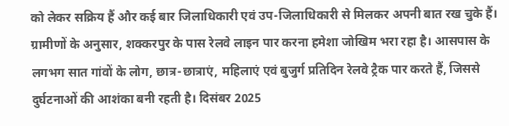को लेकर सक्रिय हैं और कई बार जिलाधिकारी एवं उप-जिलाधिकारी से मिलकर अपनी बात रख चुके हैं।
ग्रामीणों के अनुसार, शक्करपुर के पास रेलवे लाइन पार करना हमेशा जोखिम भरा रहा है। आसपास के लगभग सात गांवों के लोग, छात्र-छात्राएं, महिलाएं एवं बुजुर्ग प्रतिदिन रेलवे ट्रैक पार करते हैं, जिससे दुर्घटनाओं की आशंका बनी रहती है। दिसंबर 2025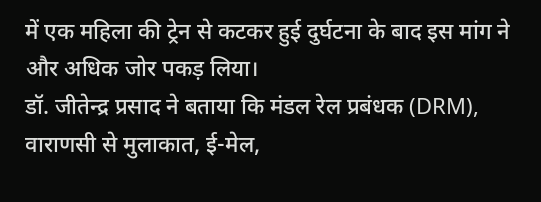में एक महिला की ट्रेन से कटकर हुई दुर्घटना के बाद इस मांग ने और अधिक जोर पकड़ लिया।
डॉ. जीतेन्द्र प्रसाद ने बताया कि मंडल रेल प्रबंधक (DRM), वाराणसी से मुलाकात, ई-मेल,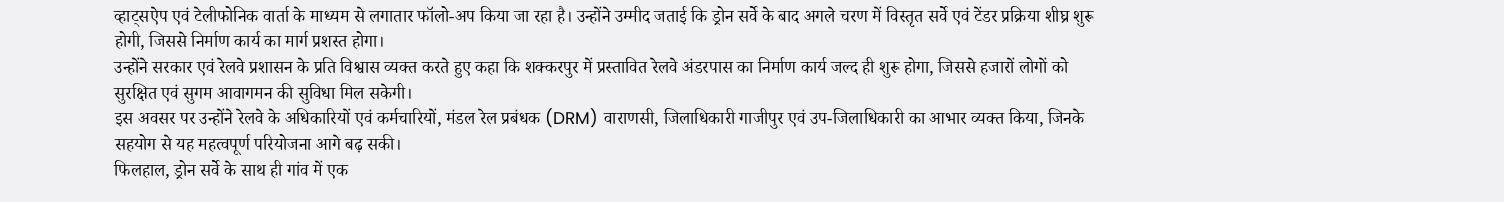व्हाट्सऐप एवं टेलीफोनिक वार्ता के माध्यम से लगातार फॉलो-अप किया जा रहा है। उन्होंने उम्मीद जताई कि ड्रोन सर्वे के बाद अगले चरण में विस्तृत सर्वे एवं टेंडर प्रक्रिया शीघ्र शुरू होगी, जिससे निर्माण कार्य का मार्ग प्रशस्त होगा।
उन्होंने सरकार एवं रेलवे प्रशासन के प्रति विश्वास व्यक्त करते हुए कहा कि शक्करपुर में प्रस्तावित रेलवे अंडरपास का निर्माण कार्य जल्द ही शुरू होगा, जिससे हजारों लोगों को सुरक्षित एवं सुगम आवागमन की सुविधा मिल सकेगी।
इस अवसर पर उन्होंने रेलवे के अधिकारियों एवं कर्मचारियों, मंडल रेल प्रबंधक (DRM) वाराणसी, जिलाधिकारी गाजीपुर एवं उप-जिलाधिकारी का आभार व्यक्त किया, जिनके सहयोग से यह महत्वपूर्ण परियोजना आगे बढ़ सकी।
फिलहाल, ड्रोन सर्वे के साथ ही गांव में एक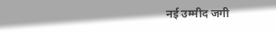नई उम्मीद जगी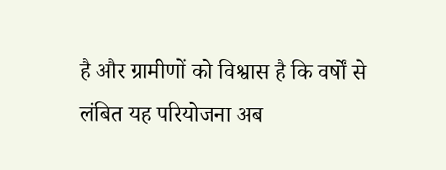है और ग्रामीणों को विश्वास है कि वर्षों से लंबित यह परियोजना अब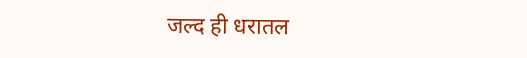जल्द ही धरातल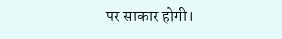पर साकार होगी।